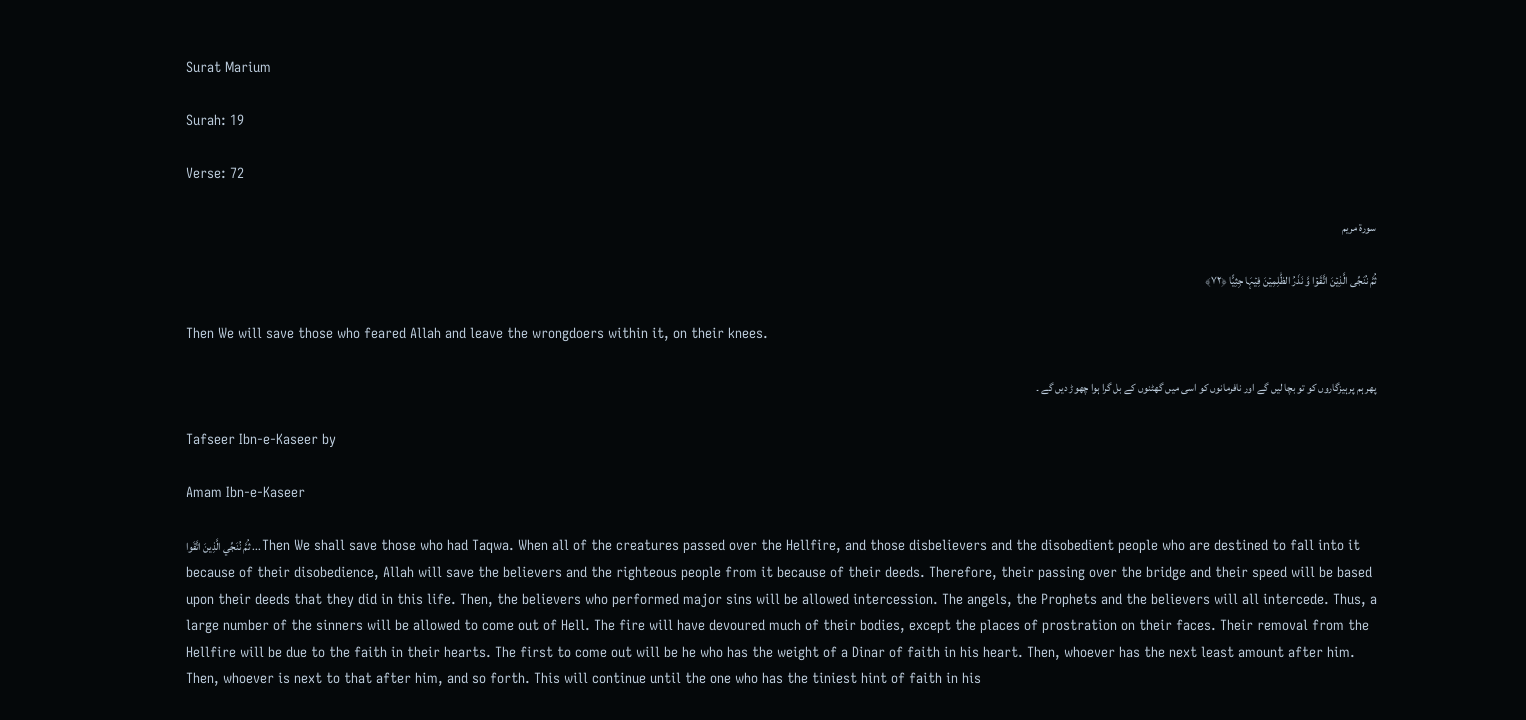Surat Marium

Surah: 19

Verse: 72

سورة مريم

ثُمَّ نُنَجِّی الَّذِیۡنَ اتَّقَوۡا وَّ نَذَرُ الظّٰلِمِیۡنَ فِیۡہَا جِثِیًّا ﴿۷۲﴾

Then We will save those who feared Allah and leave the wrongdoers within it, on their knees.

پھر ہم پرہیزگاروں کو تو بچا لیں گے اور نافرمانوں کو اسی میں گھٹنوں کے بل گرا ہوا چھوڑ دیں گے ۔

Tafseer Ibn-e-Kaseer by

Amam Ibn-e-Kaseer

ثُمَّ نُنَجِّي الَّذِينَ اتَّقَوا ... Then We shall save those who had Taqwa. When all of the creatures passed over the Hellfire, and those disbelievers and the disobedient people who are destined to fall into it because of their disobedience, Allah will save the believers and the righteous people from it because of their deeds. Therefore, their passing over the bridge and their speed will be based upon their deeds that they did in this life. Then, the believers who performed major sins will be allowed intercession. The angels, the Prophets and the believers will all intercede. Thus, a large number of the sinners will be allowed to come out of Hell. The fire will have devoured much of their bodies, except the places of prostration on their faces. Their removal from the Hellfire will be due to the faith in their hearts. The first to come out will be he who has the weight of a Dinar of faith in his heart. Then, whoever has the next least amount after him. Then, whoever is next to that after him, and so forth. This will continue until the one who has the tiniest hint of faith in his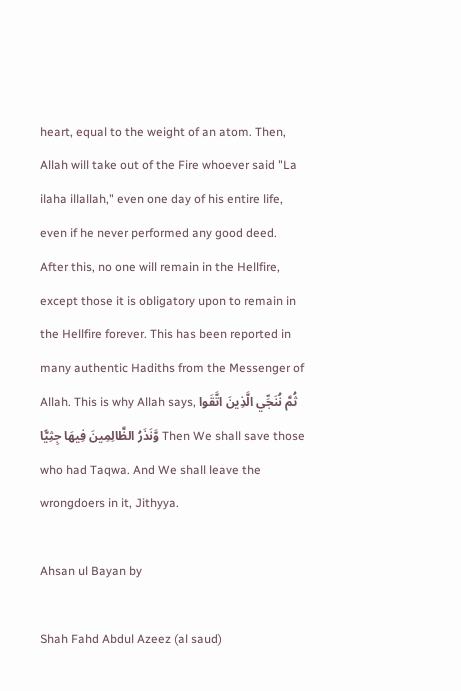heart, equal to the weight of an atom. Then, Allah will take out of the Fire whoever said "La ilaha illallah," even one day of his entire life, even if he never performed any good deed. After this, no one will remain in the Hellfire, except those it is obligatory upon to remain in the Hellfire forever. This has been reported in many authentic Hadiths from the Messenger of Allah. This is why Allah says, ثُمَّ نُنَجِّي الَّذِينَ اتَّقَوا وَّنَذَرُ الظَّالِمِينَ فِيهَا جِثِيًّا Then We shall save those who had Taqwa. And We shall leave the wrongdoers in it, Jithyya.

Ahsan ul Bayan by

Shah Fahd Abdul Azeez (al saud)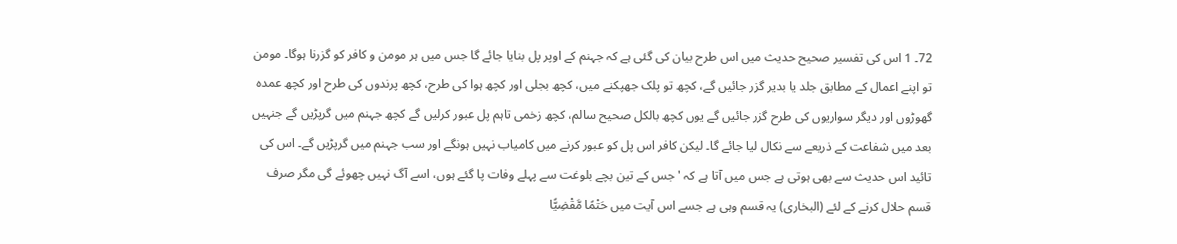72۔ 1 اس کی تفسیر صحیح حدیث میں اس طرح بیان کی گئی ہے کہ جہنم کے اوپر پل بنایا جائے گا جس میں ہر مومن و کافر کو گزرنا ہوگا۔ مومن تو اپنے اعمال کے مطابق جلد یا بدیر گزر جائیں گے، کچھ تو پلک جھپکنے میں، کچھ بجلی اور کچھ ہوا کی طرح، کچھ پرندوں کی طرح اور کچھ عمدہ گھوڑوں اور دیگر سواریوں کی طرح گزر جائیں گے یوں کچھ بالکل صحیح سالم، کچھ زخمی تاہم پل عبور کرلیں گے کچھ جہنم میں گرپڑیں گے جنہیں بعد میں شفاعت کے ذریعے سے نکال لیا جائے گا۔ لیکن کافر اس پل کو عبور کرنے میں کامیاب نہیں ہونگے اور سب جہنم میں گرپڑیں گے۔ اس کی تائید اس حدیث سے بھی ہوتی ہے جس میں آتا ہے کہ ' جس کے تین بچے بلوغت سے پہلے وفات پا گئے ہوں، اسے آگ نہیں چھوئے گی مگر صرف قسم حلال کرنے کے لئے (البخاری) یہ قسم وہی ہے جسے اس آیت میں حَتْمًا مَّقْضِیًّا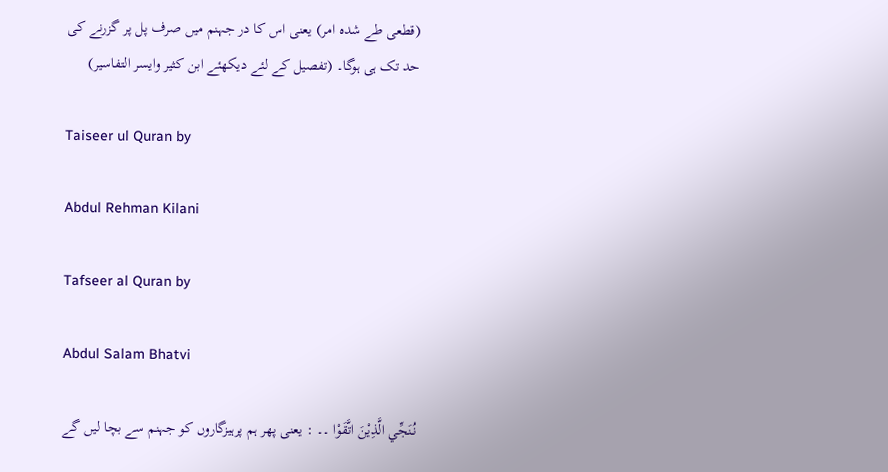(قطعی طے شدہ امر) یعنی اس کا در جہنم میں صرف پل پر گزرنے کی حد تک ہی ہوگا۔ (تفصیل کے لئے دیکھئے ابن کثیر وایسر التفاسیر)

Taiseer ul Quran by

Abdul Rehman Kilani

Tafseer al Quran by

Abdul Salam Bhatvi

نُـنَجِّي الَّذِيْنَ اتَّقَوْا ۔۔ : یعنی پھر ہم پرہیزگاروں کو جہنم سے بچا لیں گے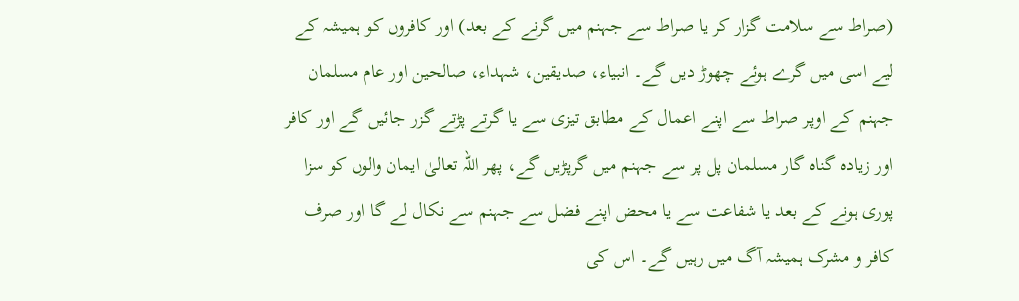(صراط سے سلامت گزار کر یا صراط سے جہنم میں گرنے کے بعد) اور کافروں کو ہمیشہ کے لیے اسی میں گرے ہوئے چھوڑ دیں گے۔ انبیاء، صدیقین، شہداء، صالحین اور عام مسلمان جہنم کے اوپر صراط سے اپنے اعمال کے مطابق تیزی سے یا گرتے پڑتے گزر جائیں گے اور کافر اور زیادہ گناہ گار مسلمان پل پر سے جہنم میں گرپڑیں گے، پھر اللہ تعالیٰ ایمان والوں کو سزا پوری ہونے کے بعد یا شفاعت سے یا محض اپنے فضل سے جہنم سے نکال لے گا اور صرف کافر و مشرک ہمیشہ آگ میں رہیں گے۔ اس کی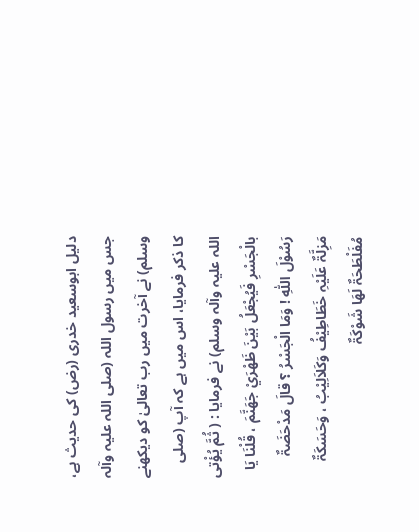دلیل ابوسعید خدری (رض) کی حدیث ہے، جس میں رسول اللہ (صلی اللہ علیہ وآلہ وسلم) نے آخرت میں رب تعالیٰ کو دیکھنے کا ذکر فرمایا، اس میں ہے کہ آپ (صلی اللہ علیہ وآلہ وسلم) نے فرمایا : ( ثُمَّ یُؤْتی بالْجَسْرِ فَیُجْعَلُ بَیْنَ ظَھْرَيْ جَھَنَّمَ ، قُلْنَا یَا رَسُوْلَ اللّٰہِ ! وَمَا الْجَسْرُ ؟ قالَ مَدْحَضَۃٌ مَزِلَّۃٌ عَلَیْہِ خَطَاطِیْفُ وَکَلاَلِیْبُ ، وَحَسَکَۃٌ مُفَلْطَحَۃٌ لَھَا شَوْکَۃٌ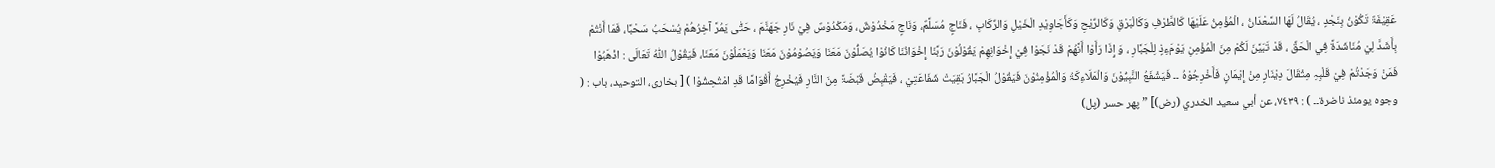عَقِیْفَۃٌ تَکُوْنُ بِنَجْدٍ ، یُقَالُ لَھَا السَّعْدَانُ ، الْمُؤْمِنُ عَلَیْھَا کَالطَّرْفِ وَکَالْبَرْقِ وَکَالرِّیْحِ وَکَأَجَاوِیْدِ الْخَیْلِ وَالرِّکَابِ ، فَنَاجٍ مُسَلَّمٌ، وَنَاجٍ مَخْدُوْشٌ، وَمَکْدُوْسٌ فِيْ نَارِ جَھَنَّمَ ، حَتّٰی یَمُرَّ آخِرُھُمْ یُسْحَبُ سَحْبًا، فَمَا أَنْتُمْ بِأَشَدَّ لِيْ مُنَاشَدَۃً فِي الْحَقِّ ، قَدْ تَبَیَّنَ لَکُمْ مِنَ الْمُؤْمِنِ یَوْمَءِذٍ لِلْجَبَّارِ ، وَ إِذَا رَأَوْا أَنَّھُمْ قَدْ نَجَوْا فِيْ إِخْوَانِھِمْ یَقُوْلُوْنَ رَبَّنَا إِخْوَانُنَا کَانُوْا یُصَلُّوْنَ مَعَنَا وَیَصُوْمُوْنَ مَعَنَا وَیَعْمَلُوْنَ مَعَنَا، فَیَقُوْلُ اللّٰہُ تَعَالَی : اذْھَبُوْا فَمَنْ وَجَدْتُمْ فِيْ قَلْبِہِ مِثْقَالَ دِیْنَارٍ مِنْ إِیْمَانٍ فَأَخْرِجُوْہُ ۔۔ فَیَشْفَعُ النَّبِیُّوْنَ وَالْمَلَاءِکَۃُ وَالْمُؤْمِنُوْنَ فَیَقُوْلُ الْجَبَّارُ بَقِیَتْ شَفَاعَتِيْ ، فَیَقْبِضُ قَبْضَۃً مِنَ النَّارِ فَیُخْرِجُ أَقْوَامًا قَدِ امْتُحِشُوْا ) [ بخاری، التوحید، باب : ( وجوہ یومئذ ناضرۃ۔۔ ) : ٧٤٣٩، عن أبي سعید الخدري (رض)] ” پھر حسر (پل)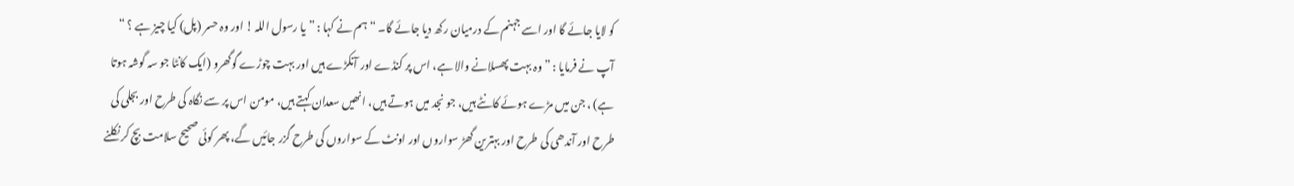کو لایا جائے گا اور اسے جہنم کے درمیان رکھ دیا جائے گا۔ “ ہم نے کہا : ” یا رسول اللہ ! اور وہ حسر (پل) کیا چیز ہے ؟ “ آپ نے فرمایا : ” وہ بہت پھسلانے والا ہے، اس پر کنڈے اور آنکڑے ہیں اور بہت چوڑے گوگھرو (ایک کانٹا جو سہ گوشہ ہوتا ہے) ، جن میں مڑے ہوئے کانٹے ہیں، جو نجد میں ہوتے ہیں، انھیں سعدان کہتے ہیں، مومن اس پر سے نگاہ کی طرح اور بجلی کی طرح اور آندھی کی طرح اور بہترین گھڑ سواروں اور اونٹ کے سواروں کی طرح گزر جائیں گے، پھر کوئی صحیح سلامت بچ کر نکلنے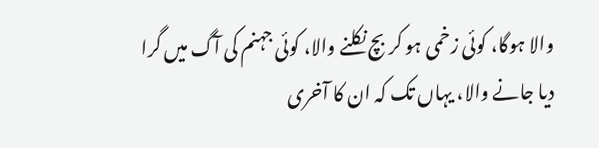والا ہوگا، کوئی زخمی ہو کر بچ نکلنے والا، کوئی جہنم کی آگ میں گرا دیا جانے والا، یہاں تک کہ ان کا آخری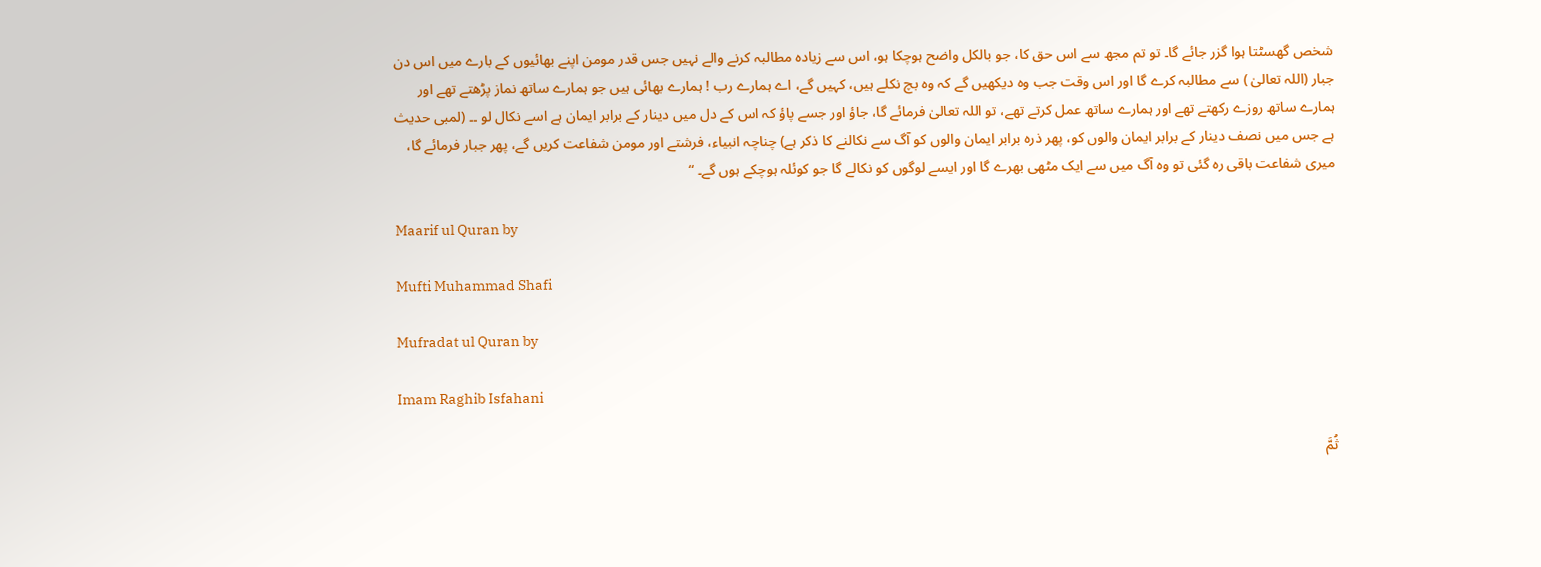شخص گھسٹتا ہوا گزر جائے گا۔ تو تم مجھ سے اس حق کا، جو بالکل واضح ہوچکا ہو، اس سے زیادہ مطالبہ کرنے والے نہیں جس قدر مومن اپنے بھائیوں کے بارے میں اس دن جبار (اللہ تعالیٰ ) سے مطالبہ کرے گا اور اس وقت جب وہ دیکھیں گے کہ وہ بچ نکلے ہیں، کہیں گے، اے ہمارے رب ! ہمارے بھائی ہیں جو ہمارے ساتھ نماز پڑھتے تھے اور ہمارے ساتھ روزے رکھتے تھے اور ہمارے ساتھ عمل کرتے تھے، تو اللہ تعالیٰ فرمائے گا، جاؤ اور جسے پاؤ کہ اس کے دل میں دینار کے برابر ایمان ہے اسے نکال لو ۔۔ (لمبی حدیث ہے جس میں نصف دینار کے برابر ایمان والوں کو، پھر ذرہ برابر ایمان والوں کو آگ سے نکالنے کا ذکر ہے) چناچہ انبیاء، فرشتے اور مومن شفاعت کریں گے، پھر جبار فرمائے گا، میری شفاعت باقی رہ گئی تو وہ آگ میں سے ایک مٹھی بھرے گا اور ایسے لوگوں کو نکالے گا جو کوئلہ ہوچکے ہوں گے۔ “

Maarif ul Quran by

Mufti Muhammad Shafi

Mufradat ul Quran by

Imam Raghib Isfahani

ثُمَّ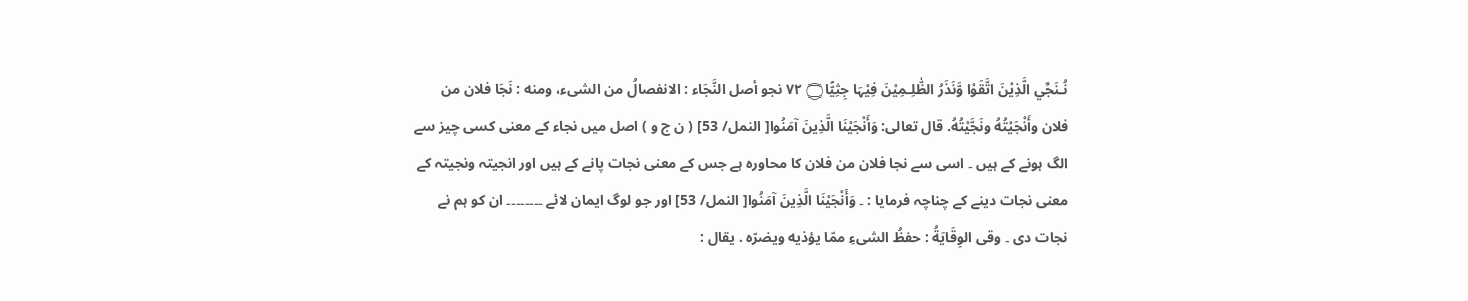نُـنَجِّي الَّذِيْنَ اتَّقَوْا وَّنَذَرُ الظّٰلِـمِيْنَ فِيْہَا جِثِيًّا۝ ٧٢ نجو أصل النَّجَاء : الانفصالُ من الشیء، ومنه : نَجَا فلان من فلان وأَنْجَيْتُهُ ونَجَّيْتُهُ. قال تعالی: وَأَنْجَيْنَا الَّذِينَ آمَنُوا[ النمل/ 53] ( ن ج و ) اصل میں نجاء کے معنی کسی چیز سے الگ ہونے کے ہیں ۔ اسی سے نجا فلان من فلان کا محاورہ ہے جس کے معنی نجات پانے کے ہیں اور انجیتہ ونجیتہ کے معنی نجات دینے کے چناچہ فرمایا : ۔ وَأَنْجَيْنَا الَّذِينَ آمَنُوا[ النمل/ 53] اور جو لوگ ایمان لائے ۔۔۔۔۔۔۔۔ ان کو ہم نے نجات دی ۔ وقی الوِقَايَةُ : حفظُ الشیءِ ممّا يؤذيه ويضرّه . يقال :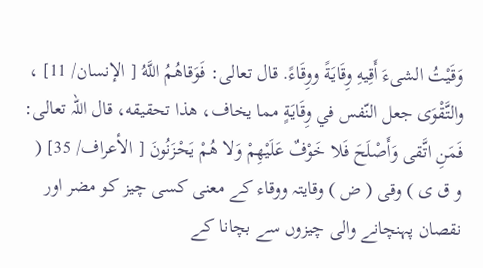وَقَيْتُ الشیءَ أَقِيهِ وِقَايَةً ووِقَاءً. قال تعالی: فَوَقاهُمُ اللَّهُ [ الإنسان/ 11] ، والتَّقْوَى جعل النّفس في وِقَايَةٍ مما يخاف، هذا تحقیقه، قال اللہ تعالی: فَمَنِ اتَّقى وَأَصْلَحَ فَلا خَوْفٌ عَلَيْهِمْ وَلا هُمْ يَحْزَنُونَ [ الأعراف/ 35] ( و ق ی ) وقی ( ض ) وقایتہ ووقاء کے معنی کسی چیز کو مضر اور نقصان پہنچانے والی چیزوں سے بچانا کے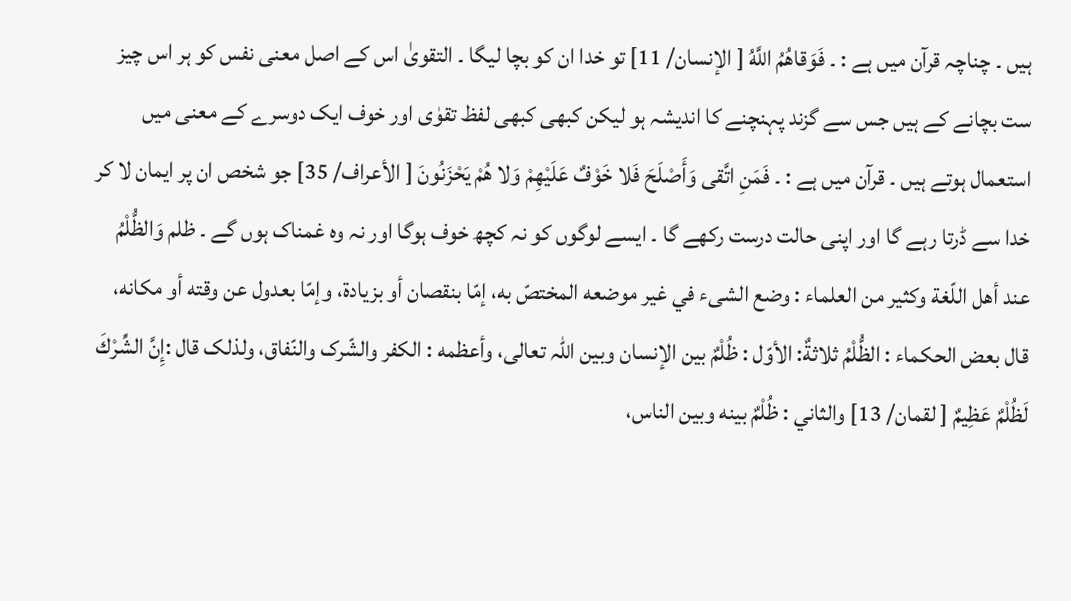ہیں ۔ چناچہ قرآن میں ہے : ۔ فَوَقاهُمُ اللَّهُ [ الإنسان/ 11] تو خدا ان کو بچا لیگا ۔ التقویٰ اس کے اصل معنی نفس کو ہر اس چیز ست بچانے کے ہیں جس سے گزند پہنچنے کا اندیشہ ہو لیکن کبھی کبھی لفظ تقوٰی اور خوف ایک دوسرے کے معنی میں استعمال ہوتے ہیں ۔ قرآن میں ہے : ۔ فَمَنِ اتَّقى وَأَصْلَحَ فَلا خَوْفٌ عَلَيْهِمْ وَلا هُمْ يَحْزَنُونَ [ الأعراف/ 35] جو شخص ان پر ایمان لا کر خدا سے ڈرتا رہے گا اور اپنی حالت درست رکھے گا ۔ ایسے لوگوں کو نہ کچھ خوف ہوگا اور نہ وہ غمناک ہوں گے ۔ ظلم وَالظُّلْمُ عند أهل اللّغة وكثير من العلماء : وضع الشیء في غير موضعه المختصّ به، إمّا بنقصان أو بزیادة، وإمّا بعدول عن وقته أو مکانه، قال بعض الحکماء : الظُّلْمُ ثلاثةٌ: الأوّل : ظُلْمٌ بين الإنسان وبین اللہ تعالی، وأعظمه : الکفر والشّرک والنّفاق، ولذلک قال :إِنَّ الشِّرْكَ لَظُلْمٌ عَظِيمٌ [ لقمان/ 13] والثاني : ظُلْمٌ بينه وبین الناس،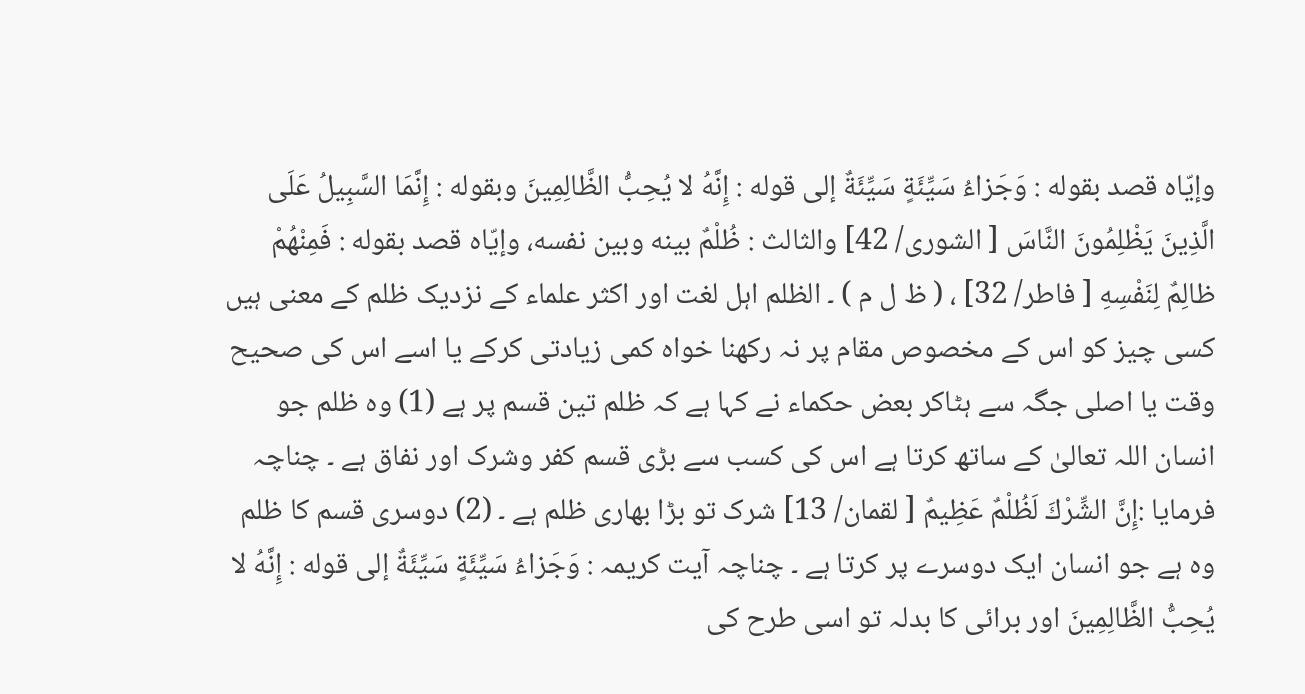وإيّاه قصد بقوله : وَجَزاءُ سَيِّئَةٍ سَيِّئَةٌ إلى قوله : إِنَّهُ لا يُحِبُّ الظَّالِمِينَ وبقوله : إِنَّمَا السَّبِيلُ عَلَى الَّذِينَ يَظْلِمُونَ النَّاسَ [ الشوری/ 42] والثالث : ظُلْمٌ بينه وبین نفسه، وإيّاه قصد بقوله : فَمِنْهُمْ ظالِمٌ لِنَفْسِهِ [ فاطر/ 32] ، ( ظ ل م ) ۔ الظلم اہل لغت اور اکثر علماء کے نزدیک ظلم کے معنی ہیں کسی چیز کو اس کے مخصوص مقام پر نہ رکھنا خواہ کمی زیادتی کرکے یا اسے اس کی صحیح وقت یا اصلی جگہ سے ہٹاکر بعض حکماء نے کہا ہے کہ ظلم تین قسم پر ہے (1) وہ ظلم جو انسان اللہ تعالیٰ کے ساتھ کرتا ہے اس کی کسب سے بڑی قسم کفر وشرک اور نفاق ہے ۔ چناچہ فرمایا :إِنَّ الشِّرْكَ لَظُلْمٌ عَظِيمٌ [ لقمان/ 13] شرک تو بڑا بھاری ظلم ہے ۔ (2) دوسری قسم کا ظلم وہ ہے جو انسان ایک دوسرے پر کرتا ہے ۔ چناچہ آیت کریمہ : وَجَزاءُ سَيِّئَةٍ سَيِّئَةٌ إلى قوله : إِنَّهُ لا يُحِبُّ الظَّالِمِينَ اور برائی کا بدلہ تو اسی طرح کی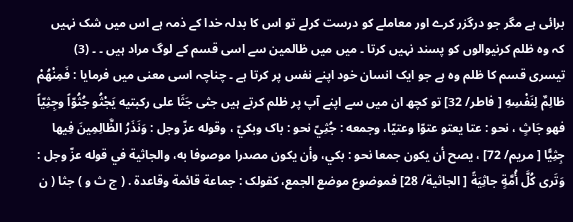برائی ہے مگر جو درگزر کرے اور معاملے کو درست کرلے تو اس کا بدلہ خدا کے ذمہ ہے اس میں شک نہیں کہ وہ ظلم کرنیوالوں کو پسند نہیں کرتا ۔ میں میں ظالمین سے اسی قسم کے لوگ مراد ہیں ۔ ۔ (3) تیسری قسم کا ظلم وہ ہے جو ایک انسان خود اپنے نفس پر کرتا ہے ۔ چناچہ اسی معنی میں فرمایا : فَمِنْهُمْ ظالِمٌ لِنَفْسِهِ [ فاطر/ 32] تو کچھ ان میں سے اپنے آپ پر ظلم کرتے ہیں جثی جَثَا علی رکبتيه يَجْثُو جُثُوّاً وجِثِيّاً فهو جَاثٍ ، نحو : عتا يعتو عتوّا وعتيّا، وجمعه : جُثِيّ نحو : باک وبكيّ ، وقوله عزّ وجل : وَنَذَرُ الظَّالِمِينَ فِيها جِثِيًّا [ مریم/ 72] ، يصح أن يكون جمعا نحو : بكي، وأن يكون مصدرا موصوفا به، والجاثية في قوله عزّ وجل : وَتَرى كُلَّ أُمَّةٍ جاثِيَةً [ الجاثية/ 28] فموضوع موضع الجمع، کقولک : جماعة قائمة وقاعدة . ( ج ث و ) جثا ( ن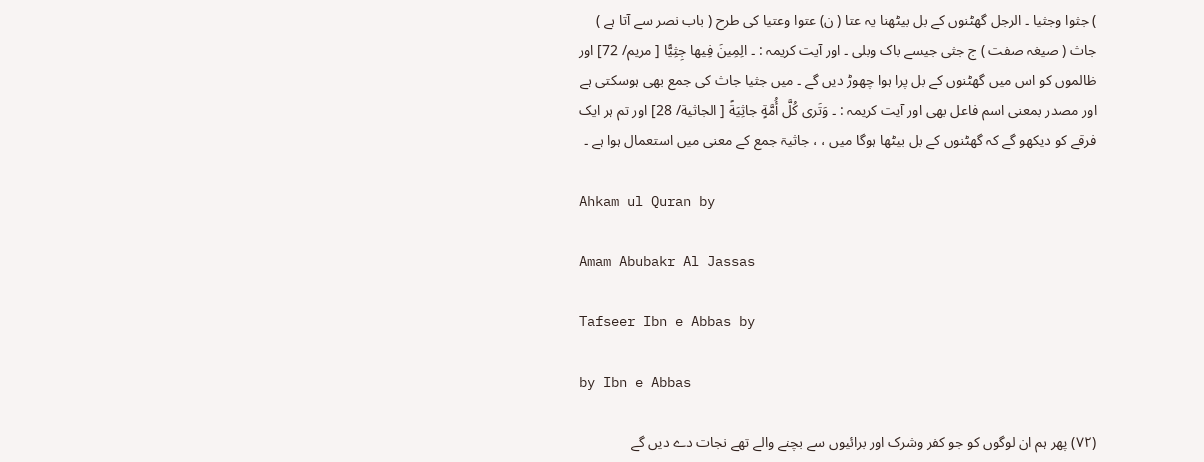) جثوا وجثیا ۔ الرجل گھٹنوں کے بل بیٹھنا یہ عتا ( ن) عتوا وعتیا کی طرح ( باب نصر سے آتا ہے ) جاث ( صیغہ صفت ) ج جثی جیسے باک وبلی ۔ اور آیت کریمہ : ۔ الِمِينَ فِيها جِثِيًّا [ مریم/ 72] اور ظالموں کو اس میں گھٹنوں کے بل پرا ہوا چھوڑ دیں گے ۔ میں جثیا جاث کی جمع بھی ہوسکتی ہے اور مصدر بمعنی اسم فاعل بھی اور آیت کریمہ : ۔ وَتَرى كُلَّ أُمَّةٍ جاثِيَةً [ الجاثية/ 28] اور تم ہر ایک فرقے کو دیکھو گے کہ گھٹنوں کے بل بیٹھا ہوگا میں ، ، جاثیۃ جمع کے معنی میں استعمال ہوا ہے ۔

Ahkam ul Quran by

Amam Abubakr Al Jassas

Tafseer Ibn e Abbas by

by Ibn e Abbas

(٧٢) پھر ہم ان لوگوں کو جو کفر وشرک اور برائیوں سے بچنے والے تھے نجات دے دیں گے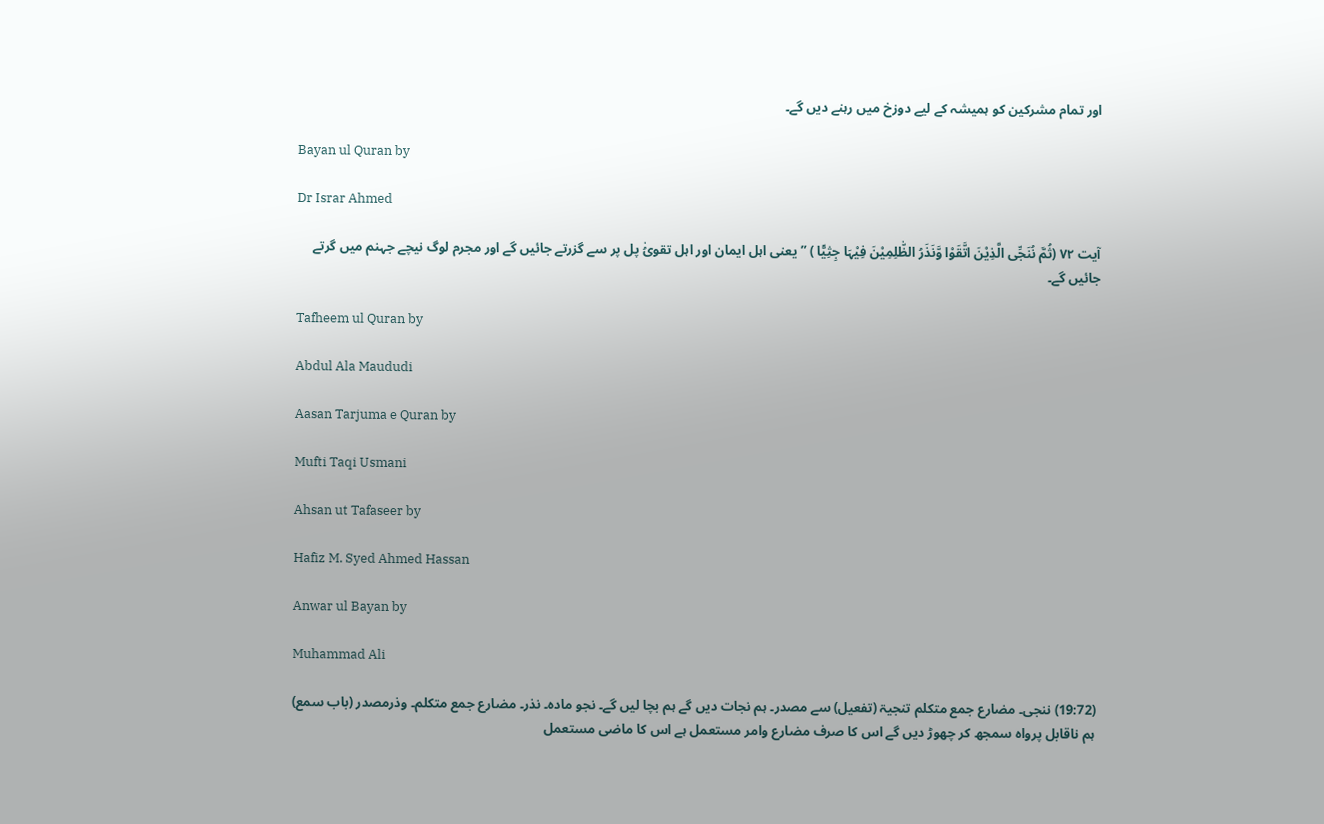اور تمام مشرکین کو ہمیشہ کے لیے دوزخ میں رہنے دیں گے۔

Bayan ul Quran by

Dr Israr Ahmed

آیت ٧٢ (ثُمَّ نُنَجِّی الَّذِیْنَ اتَّقَوْا وَّنَذَرُ الظّٰلِمِیْنَ فِیْہَا جِثِیًّا ) ” یعنی اہل ایمان اور اہل تقویُٰ پل پر سے گزرتے جائیں گے اور مجرم لوگ نیچے جہنم میں گرتے جائیں گے۔

Tafheem ul Quran by

Abdul Ala Maududi

Aasan Tarjuma e Quran by

Mufti Taqi Usmani

Ahsan ut Tafaseer by

Hafiz M. Syed Ahmed Hassan

Anwar ul Bayan by

Muhammad Ali

(19:72) ننجی۔ مضارع جمع متکلم تنجیۃ (تفعیل) سے مصدر۔ ہم نجات دیں گے ہم بچا لیں گے۔ نجو مادہ۔ نذر۔ مضارع جمع متکلم۔ وذرمصدر (باب سمع) ہم ناقابل پرواہ سمجھ کر چھوڑ دیں گے اس کا صرف مضارع وامر مستعمل ہے اس کا ماضی مستعمل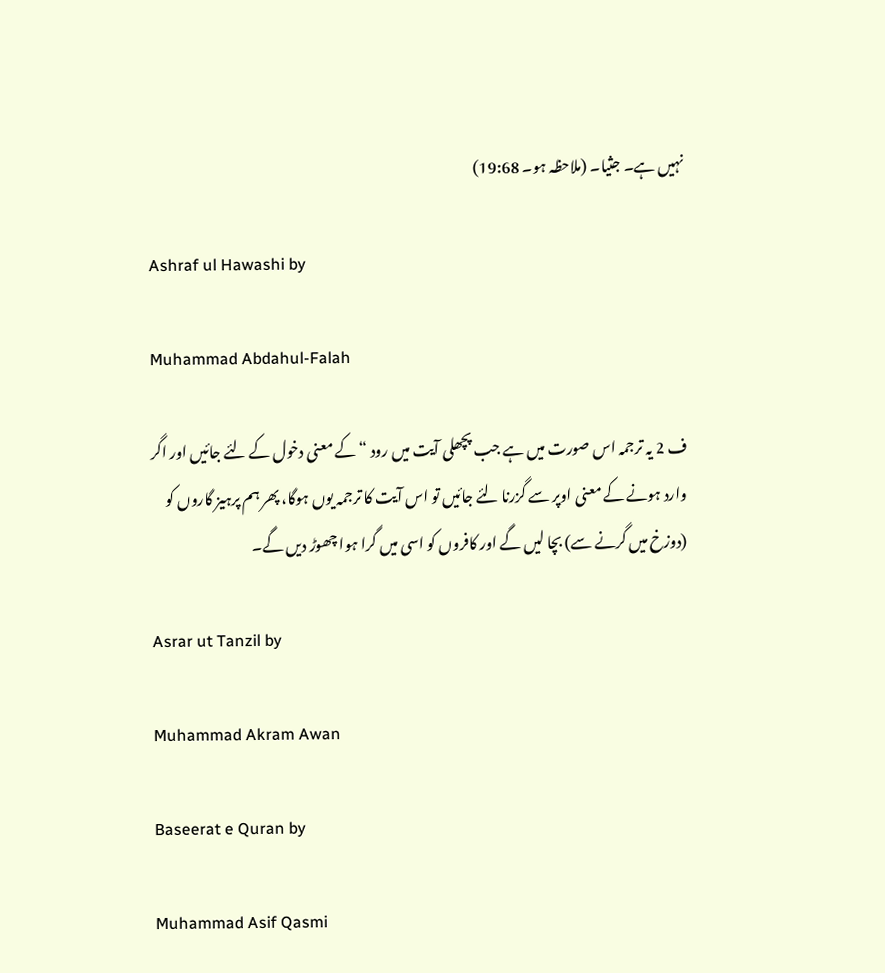نہیں ہے۔ جثیا۔ (ملاحظہ ہو۔ 19:68)

Ashraf ul Hawashi by

Muhammad Abdahul-Falah

ف 2 یہ ترجمہ اس صورت میں ہے جب پچھلی آیت میں رود “ کے معنی دخول کے لئے جائیں اور اگر وارد ہونے کے معنی اوپر سے گزرنا لئے جائیں تو اس آیت کا ترجمہ یوں ہوگا، پھر ہم پرہیز گاروں کو (دوزخ میں گرنے سے) بچا لیں گے اور کافروں کو اسی میں گرا ہوا چھوڑ دیں گے۔

Asrar ut Tanzil by

Muhammad Akram Awan

Baseerat e Quran by

Muhammad Asif Qasmi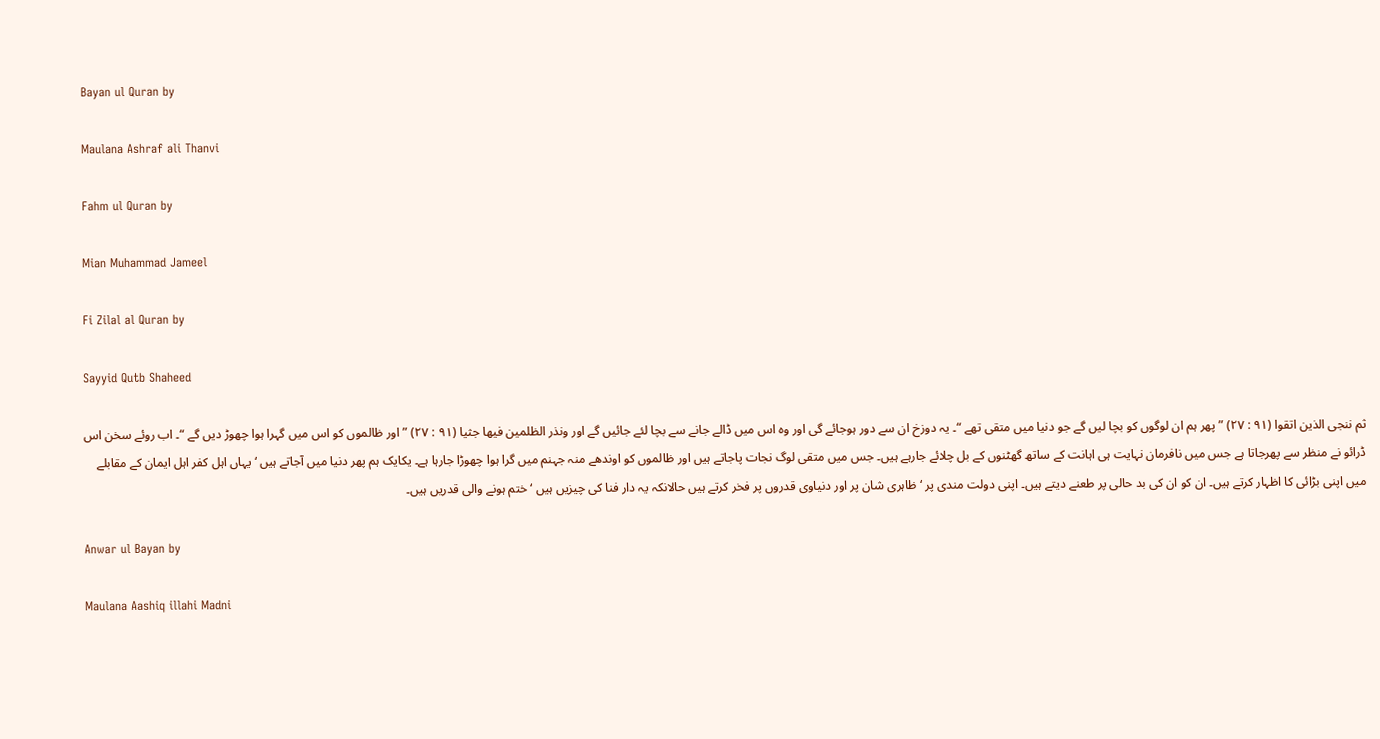Bayan ul Quran by

Maulana Ashraf ali Thanvi

Fahm ul Quran by

Mian Muhammad Jameel

Fi Zilal al Quran by

Sayyid Qutb Shaheed

ثم ننجی الذین اتقوا (٩١ : ٢٧) ” پھر ہم ان لوگوں کو بچا لیں گے جو دنیا میں متقی تھے “۔ یہ دوزخ ان سے دور ہوجائے گی اور وہ اس میں ڈالے جانے سے بچا لئے جائیں گے اور ونذر الظلمین فیھا جثیا (٩١ : ٢٧) ” اور ظالموں کو اس میں گہرا ہوا چھوڑ دیں گے “۔ اب روئے سخن اس ڈرائو نے منظر سے پھرجاتا ہے جس میں نافرمان نہایت ہی اہانت کے ساتھ گھٹنوں کے بل چلائے جارہے ہیں۔ جس میں متقی لوگ نجات پاجاتے ہیں اور ظالموں کو اوندھے منہ جہنم میں گرا ہوا چھوڑا جارہا ہے۔ یکایک ہم پھر دنیا میں آجاتے ہیں ‘ یہاں اہل کفر اہل ایمان کے مقابلے میں اپنی بڑائی کا اظہار کرتے ہیں۔ ان کو ان کی بد حالی پر طعنے دیتے ہیں۔ اپنی دولت مندی پر ‘ ظاہری شان پر اور دنیاوی قدروں پر فخر کرتے ہیں حالانکہ یہ دار فنا کی چیزیں ہیں ‘ ختم ہونے والی قدریں ہیں۔

Anwar ul Bayan by

Maulana Aashiq illahi Madni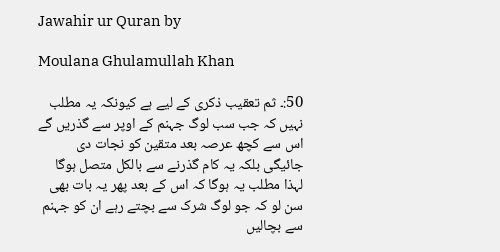Jawahir ur Quran by

Moulana Ghulamullah Khan

50:۔ ثم تعقیب ذکری کے لیے ہے کیونکہ یہ مطلب نہیں کہ جب سب لوگ جہنم کے اوپر سے گذریں گے اس سے کچھ عرصہ بعد متقین کو نجات دی جائیگی بلکہ یہ کام گذرنے سے بالکل متصل ہوگا لہذا مطلب یہ ہوگا کہ اس کے بعد پھر یہ بات بھی سن لو کہ جو لوگ شرک سے بچتے رہے ان کو جہنم سے بچالیں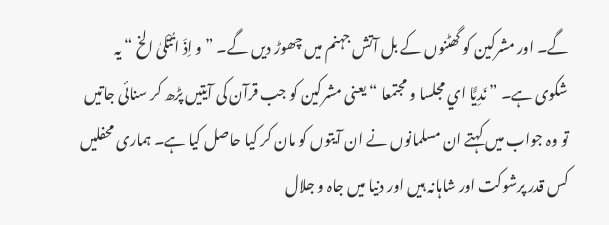گے۔ اور مشرکین کو گھٹنوں کے بل آتش جہنم میں چھوڑ دیں گے۔ ” و اِذَ اتُتْلیٰ الخ “ یہ شکوی ہے۔ ” نَدِیًّا اي مجلسا و مجتمعا “ یعنی مشرکین کو جب قرآن کی آیتیں پڑھ کر سنائی جاتیں تو وہ جواب میں کہتے ان مسلمانوں نے ان آیتوں کو مان کر کیا حاصل کیا ہے۔ ہماری محفلیں کس قدر پرشوکت اور شاہانہ ہیں اور دنیا میں جاہ و جلال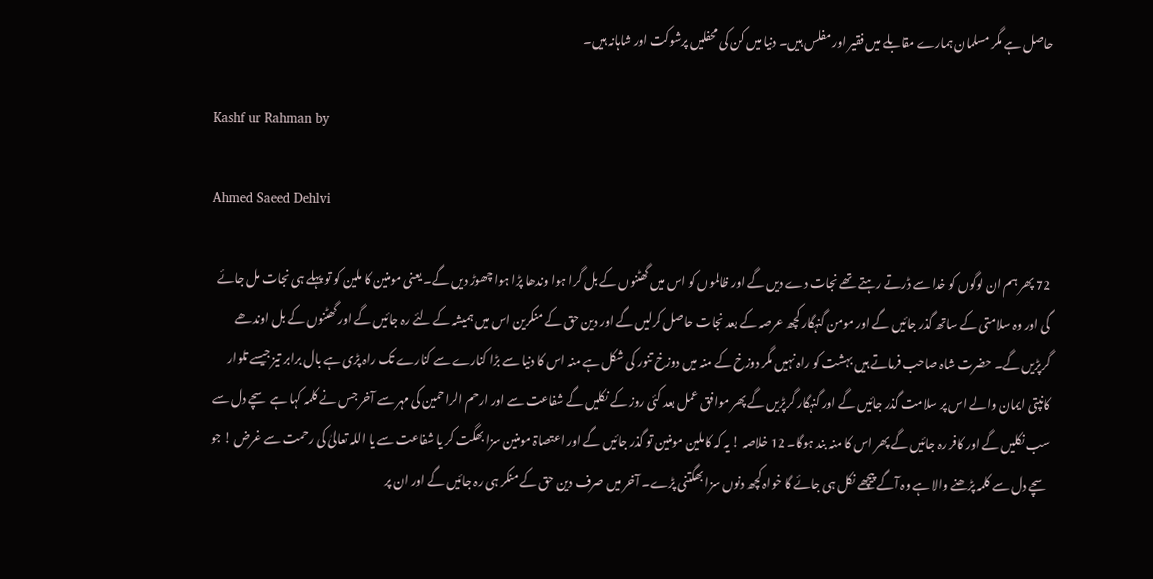حاصل ہے مگر مسلمان ہمارے مقابلے میں فقیر اور مفلس ہیں۔ دنیا میں کن کی محفلیں پرشوکت اور شاہانہ ہیں۔

Kashf ur Rahman by

Ahmed Saeed Dehlvi

72 پھر ہم ان لوگوں کو خدا سے ڈرتے رہتے تھے نجات دے دیں گے اور ظالموں کو اس میں گھٹنوں کے بل گرا ہوا وندھا پڑا ہوا چھوڑ دیں گے۔ یعنی مومنین کا ملین کو تو پہلے ہی نجات مل جائے گی اور وہ سلامتی کے ساتھ گذر جائیں گے اور مومن گنہگار کچھ عرصہ کے بعد نجات حاصل کرلیں گے اور دین حق کے منکرین اس میں ہمیشہ کے لئے رہ جائیں گے اور گھٹنوں کے بل اوندھے گرپڑیں گے۔ حضرت شاہ صاحب فرماتے ہیں بہشت کو راہ نہیں مگر دوزخ کے منہ میں دوزخ تنور کی شکل ہے منہ اس کا دنیا سے بڑا کنارے سے کنارے تک راہ پڑی ہے بال برابر تیز جیسے تلوار کانپتی ایمان والے اس پر سلامت گذر جائیں گے اور گنہگار گرپڑیں گے پھر موافق عمل بعد کئی روز کے نکلیں گے شفاعت سے اور ارحم الراحمین کی مہر سے آخر جس نے کلمہ کہا ہے سچے دل سے سب نکلیں گے اور کافر رہ جائیں گے پھر اس کا منہ بند ہوگا۔ 12 خلاصہ ! یہ کہ کاملین مومنین تو گذر جائیں گے اور اعتصاۃ مومنین سزا بھگت کر یا شفاعت سے یا اللہ تعالیٰ کی رحمت سے غرض ! جو سچے دل سے کلمہ پڑھنے والا ہے وہ آگے پیچھے نکل ہی جائے گا خواہ کچھ دنوں سزا بھگتنی پڑے۔ آخر میں صرف دین حق کے منکر ہی رہ جائیں گے اور ان پر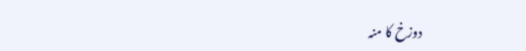دوزخ کا منہ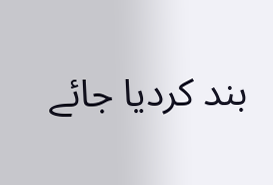بند کردیا جائے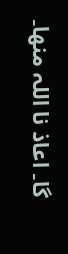گا۔ اعاذ نا اللہ منھا۔